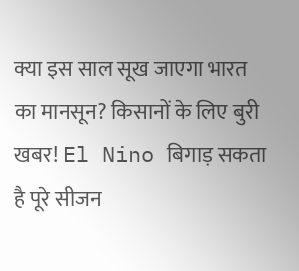क्या इस साल सूख जाएगा भारत का मानसून? किसानों के लिए बुरी खबर! El Nino बिगाड़ सकता है पूरे सीजन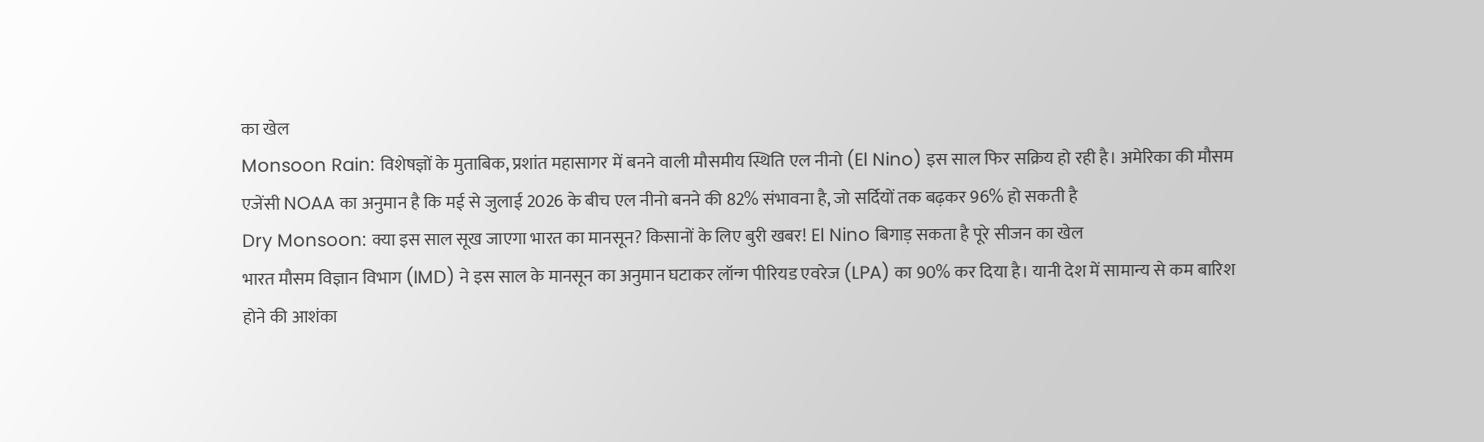का खेल
Monsoon Rain: विशेषज्ञों के मुताबिक, प्रशांत महासागर में बनने वाली मौसमीय स्थिति एल नीनो (El Nino) इस साल फिर सक्रिय हो रही है। अमेरिका की मौसम एजेंसी NOAA का अनुमान है कि मई से जुलाई 2026 के बीच एल नीनो बनने की 82% संभावना है, जो सर्दियों तक बढ़कर 96% हो सकती है
Dry Monsoon: क्या इस साल सूख जाएगा भारत का मानसून? किसानों के लिए बुरी खबर! El Nino बिगाड़ सकता है पूरे सीजन का खेल
भारत मौसम विज्ञान विभाग (IMD) ने इस साल के मानसून का अनुमान घटाकर लॉन्ग पीरियड एवरेज (LPA) का 90% कर दिया है। यानी देश में सामान्य से कम बारिश होने की आशंका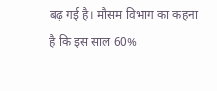बढ़ गई है। मौसम विभाग का कहना है कि इस साल 60%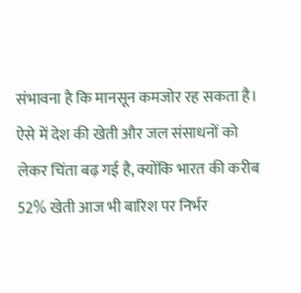संभावना है कि मानसून कमजोर रह सकता है। ऐसे में देश की खेती और जल संसाधनों को लेकर चिंता बढ़ गई है, क्योंकि भारत की करीब 52% खेती आज भी बारिश पर निर्भर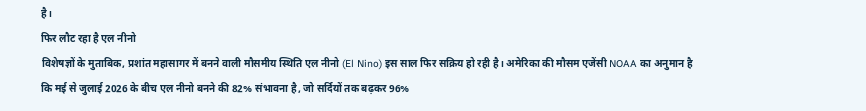है।
फिर लौट रहा है एल नीनो
विशेषज्ञों के मुताबिक, प्रशांत महासागर में बनने वाली मौसमीय स्थिति एल नीनो (El Nino) इस साल फिर सक्रिय हो रही है। अमेरिका की मौसम एजेंसी NOAA का अनुमान है कि मई से जुलाई 2026 के बीच एल नीनो बनने की 82% संभावना है, जो सर्दियों तक बढ़कर 96%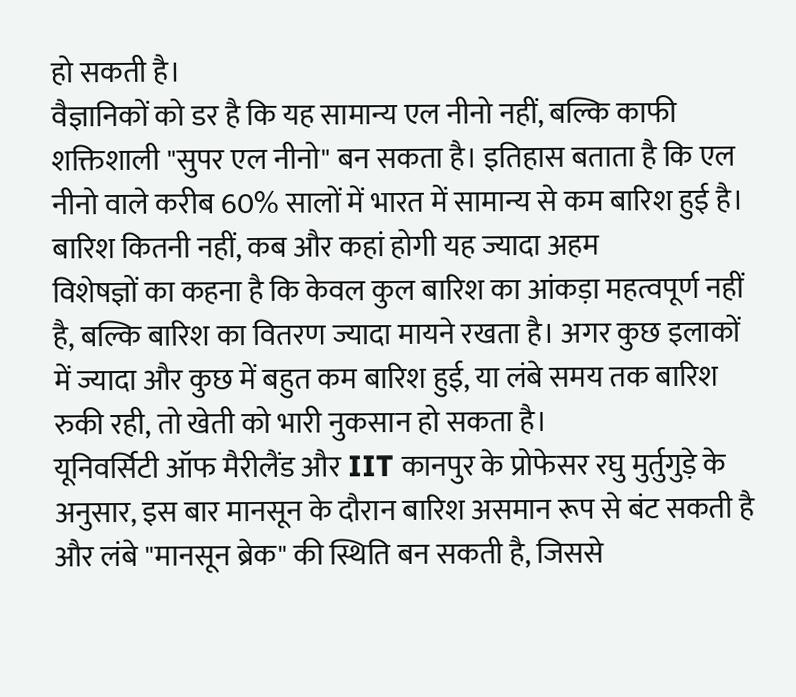हो सकती है।
वैज्ञानिकों को डर है कि यह सामान्य एल नीनो नहीं, बल्कि काफी शक्तिशाली "सुपर एल नीनो" बन सकता है। इतिहास बताता है कि एल नीनो वाले करीब 60% सालों में भारत में सामान्य से कम बारिश हुई है।
बारिश कितनी नहीं, कब और कहां होगी यह ज्यादा अहम
विशेषज्ञों का कहना है कि केवल कुल बारिश का आंकड़ा महत्वपूर्ण नहीं है, बल्कि बारिश का वितरण ज्यादा मायने रखता है। अगर कुछ इलाकों में ज्यादा और कुछ में बहुत कम बारिश हुई, या लंबे समय तक बारिश रुकी रही, तो खेती को भारी नुकसान हो सकता है।
यूनिवर्सिटी ऑफ मैरीलैंड और IIT कानपुर के प्रोफेसर रघु मुर्तुगुड़े के अनुसार, इस बार मानसून के दौरान बारिश असमान रूप से बंट सकती है और लंबे "मानसून ब्रेक" की स्थिति बन सकती है, जिससे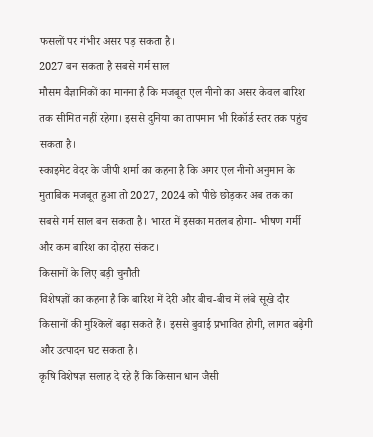फसलों पर गंभीर असर पड़ सकता है।
2027 बन सकता है सबसे गर्म साल
मौसम वैज्ञानिकों का मानना है कि मजबूत एल नीनो का असर केवल बारिश तक सीमित नहीं रहेगा। इससे दुनिया का तापमान भी रिकॉर्ड स्तर तक पहुंच सकता है।
स्काइमेट वेदर के जीपी शर्मा का कहना है कि अगर एल नीनो अनुमान के मुताबिक मजबूत हुआ तो 2027, 2024 को पीछे छोड़कर अब तक का सबसे गर्म साल बन सकता है। भारत में इसका मतलब होगा- भीषण गर्मी और कम बारिश का दोहरा संकट।
किसानों के लिए बड़ी चुनौती
विशेषज्ञों का कहना है कि बारिश में देरी और बीच-बीच में लंबे सूखे दौर किसानों की मुश्किलें बढ़ा सकते हैं। इससे बुवाई प्रभावित होगी, लागत बढ़ेगी और उत्पादन घट सकता है।
कृषि विशेषज्ञ सलाह दे रहे हैं कि किसान धान जैसी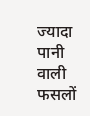ज्यादा पानी वाली फसलों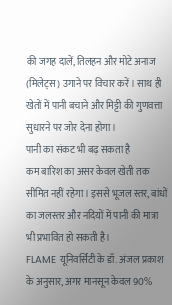की जगह दालें, तिलहन और मोटे अनाज (मिलेट्स) उगाने पर विचार करें। साथ ही खेतों में पानी बचाने और मिट्टी की गुणवत्ता सुधारने पर जोर देना होगा।
पानी का संकट भी बढ़ सकता है
कम बारिश का असर केवल खेती तक सीमित नहीं रहेगा। इससे भूजल स्तर, बांधों का जलस्तर और नदियों में पानी की मात्रा भी प्रभावित हो सकती है।
FLAME यूनिवर्सिटी के डॉ. अंजल प्रकाश के अनुसार, अगर मानसून केवल 90%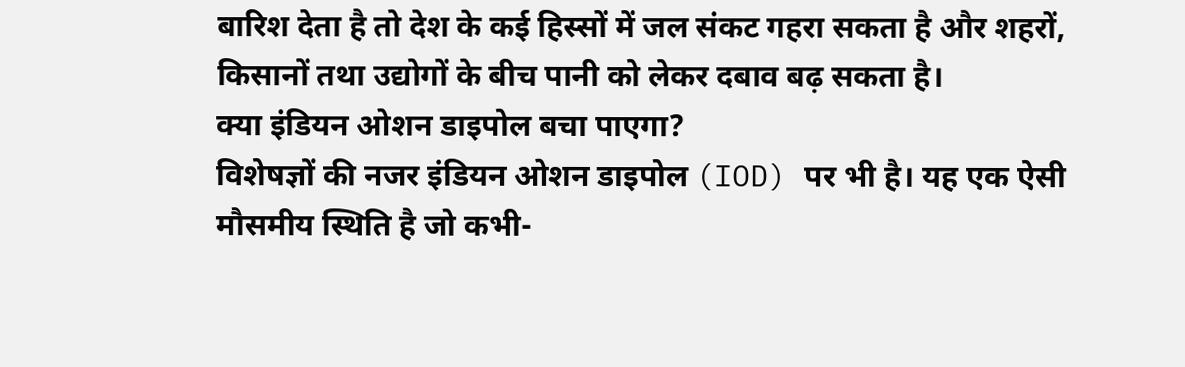बारिश देता है तो देश के कई हिस्सों में जल संकट गहरा सकता है और शहरों, किसानों तथा उद्योगों के बीच पानी को लेकर दबाव बढ़ सकता है।
क्या इंडियन ओशन डाइपोल बचा पाएगा?
विशेषज्ञों की नजर इंडियन ओशन डाइपोल (IOD) पर भी है। यह एक ऐसी मौसमीय स्थिति है जो कभी-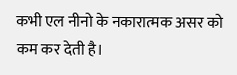कभी एल नीनो के नकारात्मक असर को कम कर देती है।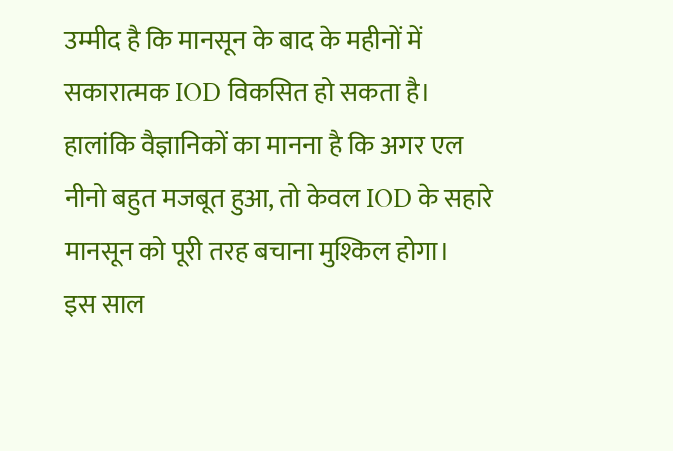उम्मीद है कि मानसून के बाद के महीनों में सकारात्मक IOD विकसित हो सकता है।
हालांकि वैज्ञानिकों का मानना है कि अगर एल नीनो बहुत मजबूत हुआ, तो केवल IOD के सहारे मानसून को पूरी तरह बचाना मुश्किल होगा।
इस साल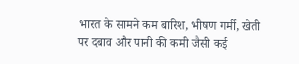भारत के सामने कम बारिश, भीषण गर्मी, खेती पर दबाव और पानी की कमी जैसी कई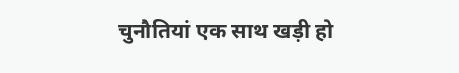चुनौतियां एक साथ खड़ी हो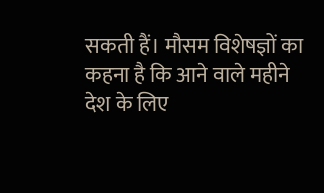सकती हैं। मौसम विशेषज्ञों का कहना है कि आने वाले महीने देश के लिए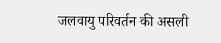जलवायु परिवर्तन की असली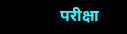परीक्षा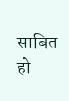साबित हो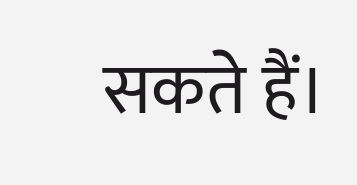सकते हैं।